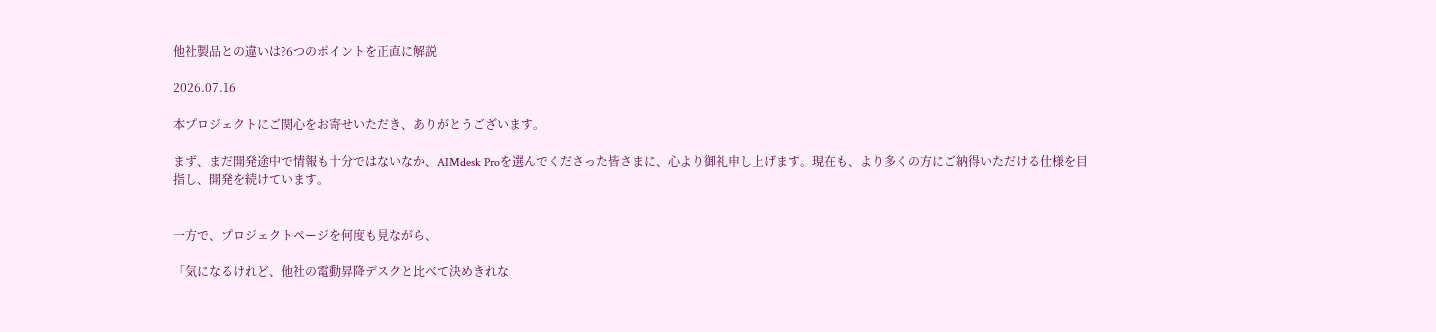他社製品との違いは?6つのポイントを正直に解説

2026.07.16

本プロジェクトにご関心をお寄せいただき、ありがとうございます。

まず、まだ開発途中で情報も十分ではないなか、AIMdesk Proを選んでくださった皆さまに、心より御礼申し上げます。現在も、より多くの方にご納得いただける仕様を目指し、開発を続けています。


一方で、プロジェクトページを何度も見ながら、

「気になるけれど、他社の電動昇降デスクと比べて決めきれな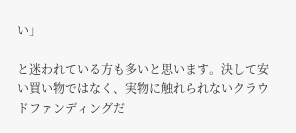い」

と迷われている方も多いと思います。決して安い買い物ではなく、実物に触れられないクラウドファンディングだ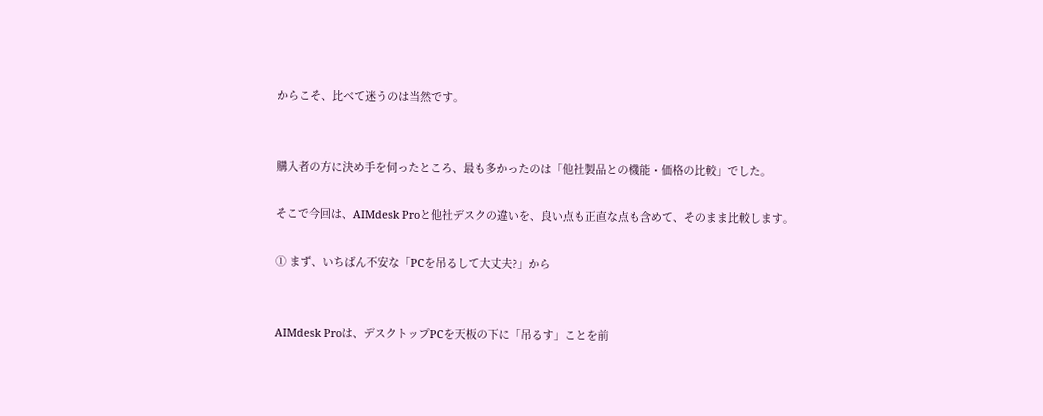からこそ、比べて迷うのは当然です。


購入者の方に決め手を伺ったところ、最も多かったのは「他社製品との機能・価格の比較」でした。

そこで今回は、AIMdesk Proと他社デスクの違いを、良い点も正直な点も含めて、そのまま比較します。

① まず、いちばん不安な「PCを吊るして大丈夫?」から


AIMdesk Proは、デスクトップPCを天板の下に「吊るす」ことを前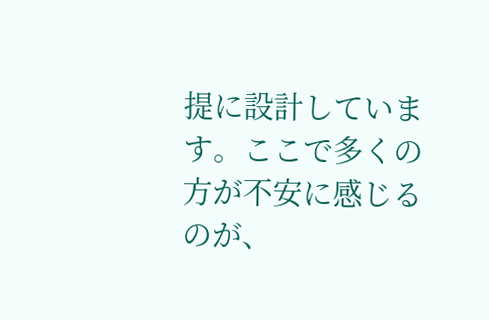提に設計しています。ここで多くの方が不安に感じるのが、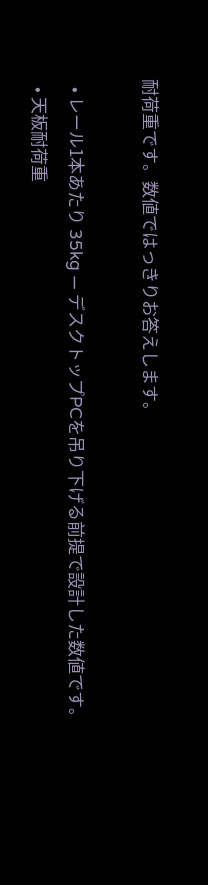耐荷重です。数値ではっきりお答えします。

  • レール1本あたり 35kg ― デスクトップPCを吊り下げる前提で設計した数値です。
  • 天板耐荷重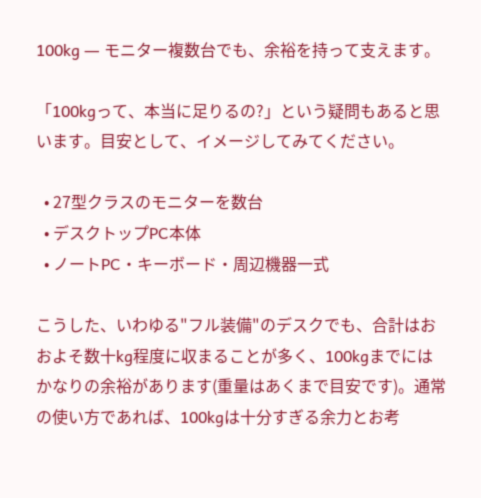100kg ― モニター複数台でも、余裕を持って支えます。

「100kgって、本当に足りるの?」という疑問もあると思います。目安として、イメージしてみてください。

  • 27型クラスのモニターを数台
  • デスクトップPC本体
  • ノートPC・キーボード・周辺機器一式

こうした、いわゆる"フル装備"のデスクでも、合計はおおよそ数十kg程度に収まることが多く、100kgまでにはかなりの余裕があります(重量はあくまで目安です)。通常の使い方であれば、100kgは十分すぎる余力とお考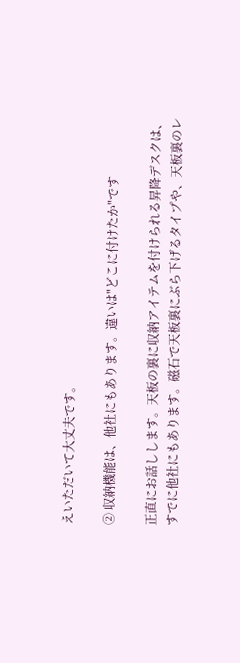えいただいて大丈夫です。

② 収納機能は、他社にもあります。違いは"どこに付けたか"です

正直にお話しします。天板の裏に収納アイテムを付けられる昇降デスクは、すでに他社にもあります。磁石で天板裏にぶら下げるタイプや、天板裏のレ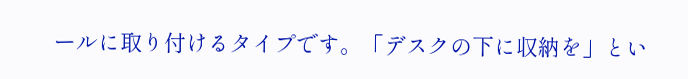ールに取り付けるタイプです。「デスクの下に収納を」とい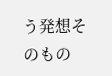う発想そのもの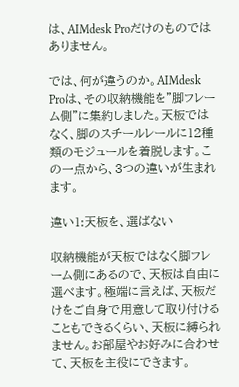は、AIMdesk Proだけのものではありません。

では、何が違うのか。AIMdesk Proは、その収納機能を"脚フレーム側"に集約しました。天板ではなく、脚のスチールレールに12種類のモジュールを着脱します。この一点から、3つの違いが生まれます。

違い1:天板を、選ばない

収納機能が天板ではなく脚フレーム側にあるので、天板は自由に選べます。極端に言えば、天板だけをご自身で用意して取り付けることもできるくらい、天板に縛られません。お部屋やお好みに合わせて、天板を主役にできます。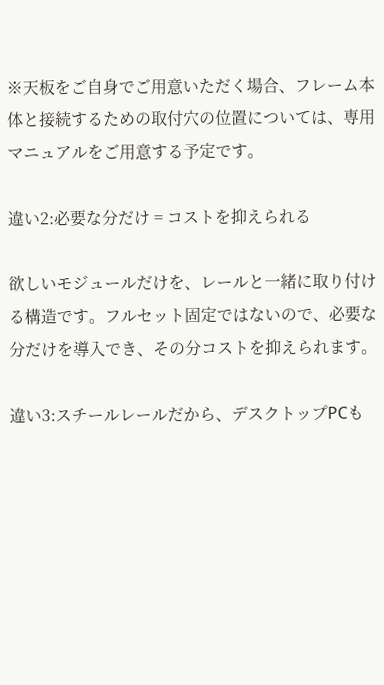※天板をご自身でご用意いただく場合、フレーム本体と接続するための取付穴の位置については、専用マニュアルをご用意する予定です。

違い2:必要な分だけ = コストを抑えられる

欲しいモジュールだけを、レールと一緒に取り付ける構造です。フルセット固定ではないので、必要な分だけを導入でき、その分コストを抑えられます。

違い3:スチールレールだから、デスクトップPCも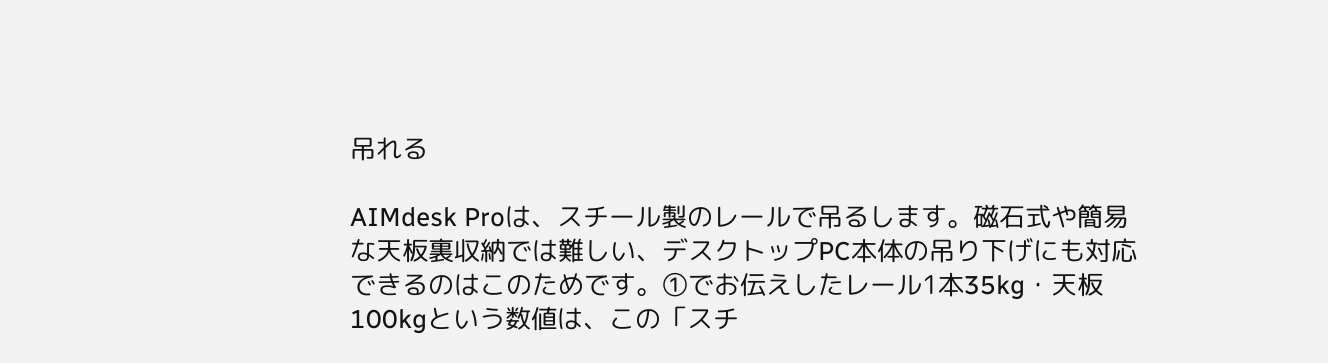吊れる

AIMdesk Proは、スチール製のレールで吊るします。磁石式や簡易な天板裏収納では難しい、デスクトップPC本体の吊り下げにも対応できるのはこのためです。①でお伝えしたレール1本35kg・天板100kgという数値は、この「スチ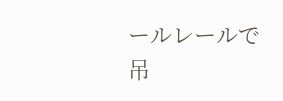ールレールで吊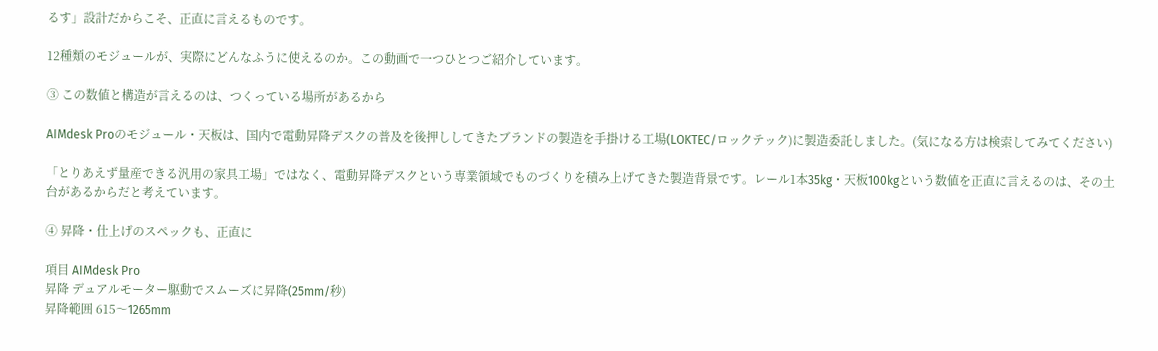るす」設計だからこそ、正直に言えるものです。

12種類のモジュールが、実際にどんなふうに使えるのか。この動画で一つひとつご紹介しています。

③ この数値と構造が言えるのは、つくっている場所があるから

AIMdesk Proのモジュール・天板は、国内で電動昇降デスクの普及を後押ししてきたブランドの製造を手掛ける工場(LOKTEC/ロックテック)に製造委託しました。(気になる方は検索してみてください)

「とりあえず量産できる汎用の家具工場」ではなく、電動昇降デスクという専業領域でものづくりを積み上げてきた製造背景です。レール1本35kg・天板100kgという数値を正直に言えるのは、その土台があるからだと考えています。

④ 昇降・仕上げのスペックも、正直に

項目 AIMdesk Pro
昇降 デュアルモーター駆動でスムーズに昇降(25mm/秒)
昇降範囲 615〜1265mm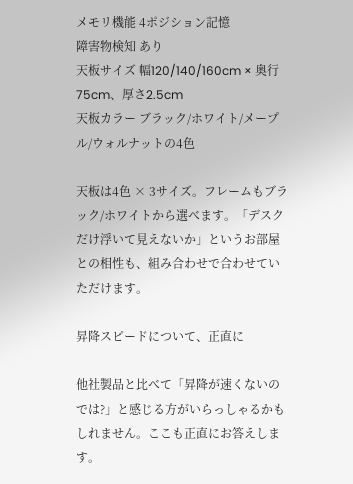メモリ機能 4ポジション記憶
障害物検知 あり
天板サイズ 幅120/140/160cm × 奥行75cm、厚さ2.5cm
天板カラー ブラック/ホワイト/メープル/ウォルナットの4色

天板は4色 × 3サイズ。フレームもブラック/ホワイトから選べます。「デスクだけ浮いて見えないか」というお部屋との相性も、組み合わせで合わせていただけます。

昇降スピードについて、正直に

他社製品と比べて「昇降が速くないのでは?」と感じる方がいらっしゃるかもしれません。ここも正直にお答えします。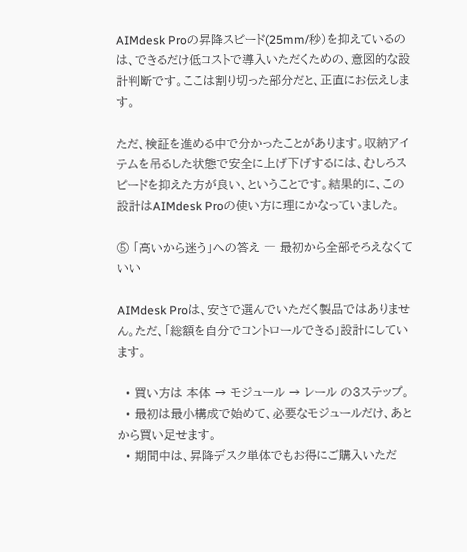AIMdesk Proの昇降スピード(25mm/秒)を抑えているのは、できるだけ低コストで導入いただくための、意図的な設計判断です。ここは割り切った部分だと、正直にお伝えします。

ただ、検証を進める中で分かったことがあります。収納アイテムを吊るした状態で安全に上げ下げするには、むしろスピードを抑えた方が良い、ということです。結果的に、この設計はAIMdesk Proの使い方に理にかなっていました。

⑤ 「高いから迷う」への答え ― 最初から全部そろえなくていい

AIMdesk Proは、安さで選んでいただく製品ではありません。ただ、「総額を自分でコントロールできる」設計にしています。

  • 買い方は 本体 → モジュール → レール の3ステップ。
  • 最初は最小構成で始めて、必要なモジュールだけ、あとから買い足せます。
  • 期間中は、昇降デスク単体でもお得にご購入いただ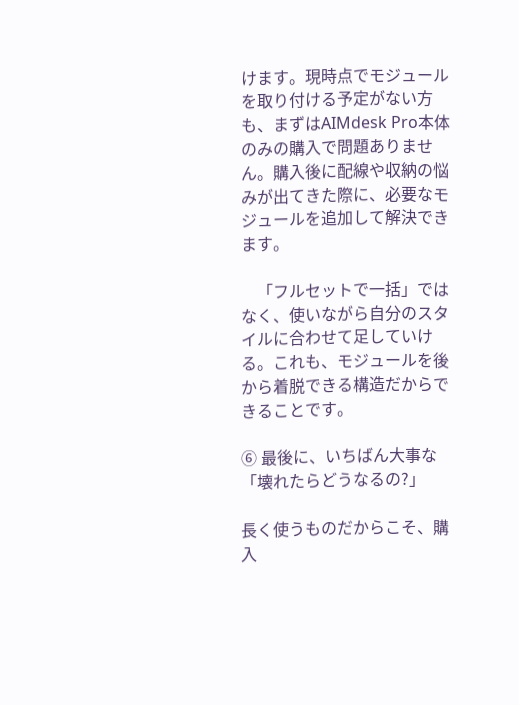けます。現時点でモジュールを取り付ける予定がない方も、まずはAIMdesk Pro本体のみの購入で問題ありません。購入後に配線や収納の悩みが出てきた際に、必要なモジュールを追加して解決できます。

    「フルセットで一括」ではなく、使いながら自分のスタイルに合わせて足していける。これも、モジュールを後から着脱できる構造だからできることです。

⑥ 最後に、いちばん大事な「壊れたらどうなるの?」

長く使うものだからこそ、購入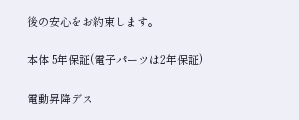後の安心をお約束します。

本体 5年保証(電子パーツは2年保証)

電動昇降デス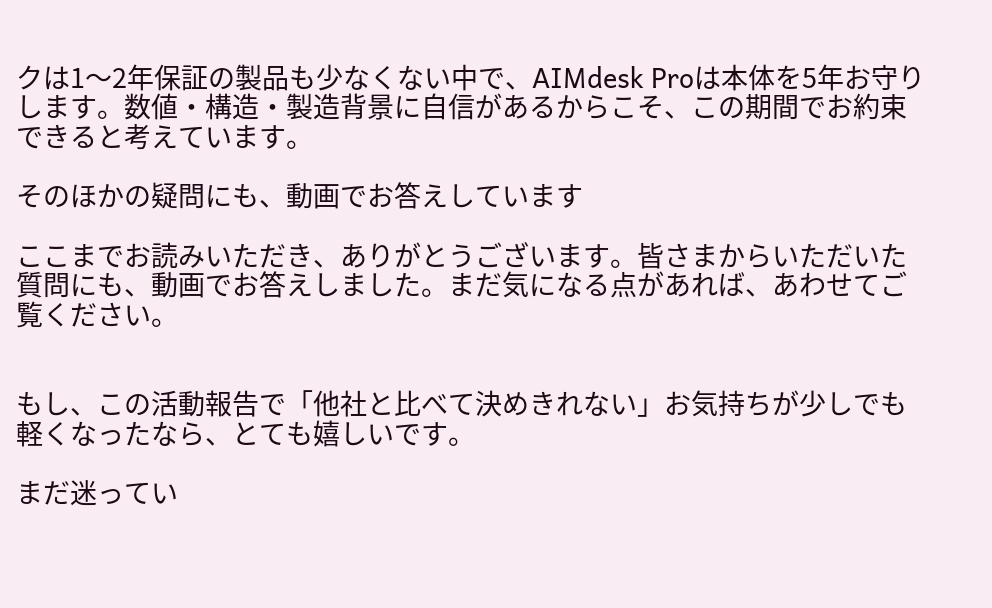クは1〜2年保証の製品も少なくない中で、AIMdesk Proは本体を5年お守りします。数値・構造・製造背景に自信があるからこそ、この期間でお約束できると考えています。

そのほかの疑問にも、動画でお答えしています

ここまでお読みいただき、ありがとうございます。皆さまからいただいた質問にも、動画でお答えしました。まだ気になる点があれば、あわせてご覧ください。


もし、この活動報告で「他社と比べて決めきれない」お気持ちが少しでも軽くなったなら、とても嬉しいです。

まだ迷ってい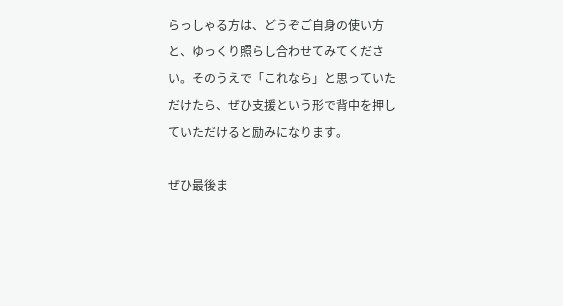らっしゃる方は、どうぞご自身の使い方と、ゆっくり照らし合わせてみてください。そのうえで「これなら」と思っていただけたら、ぜひ支援という形で背中を押していただけると励みになります。

ぜひ最後ま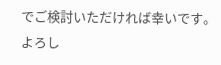でご検討いただければ幸いです。よろし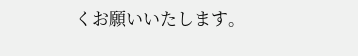くお願いいたします。